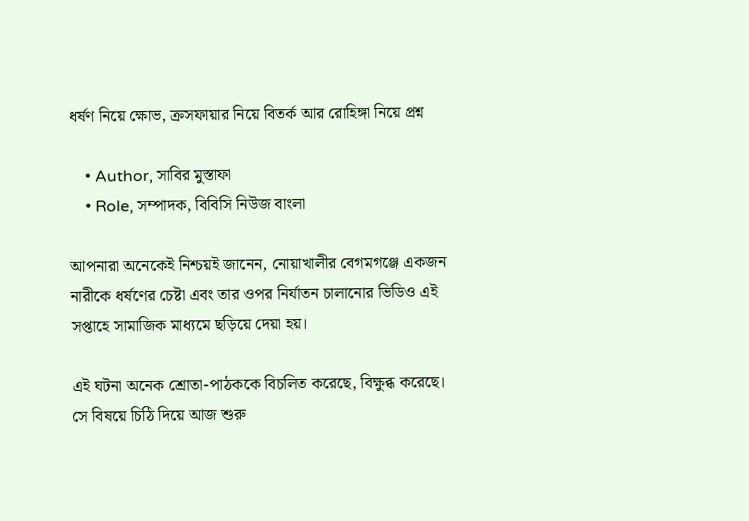ধর্ষণ নিয়ে ক্ষোভ, ক্রসফায়ার নিয়ে বিতর্ক আর রোহিঙ্গা নিয়ে প্রশ্ন

    • Author, সাবির মুস্তাফা
    • Role, সম্পাদক, বিবিসি নিউজ বাংলা

আপনারা অনেকেই নিশ্চয়ই জানেন, নোয়াখালীর বেগমগঞ্জে একজন নারীকে ধর্ষণের চেষ্টা এবং তার ওপর নির্যাতন চালানোর ভিডিও এই সপ্তাহে সামাজিক মাধ্যমে ছড়িয়ে দেয়া হয়।

এই ঘটনা অনেক শ্রোতা-পাঠককে বিচলিত করেছে, বিক্ষুব্ধ করেছে। সে বিষয়ে চিঠি দিয়ে আজ শুরু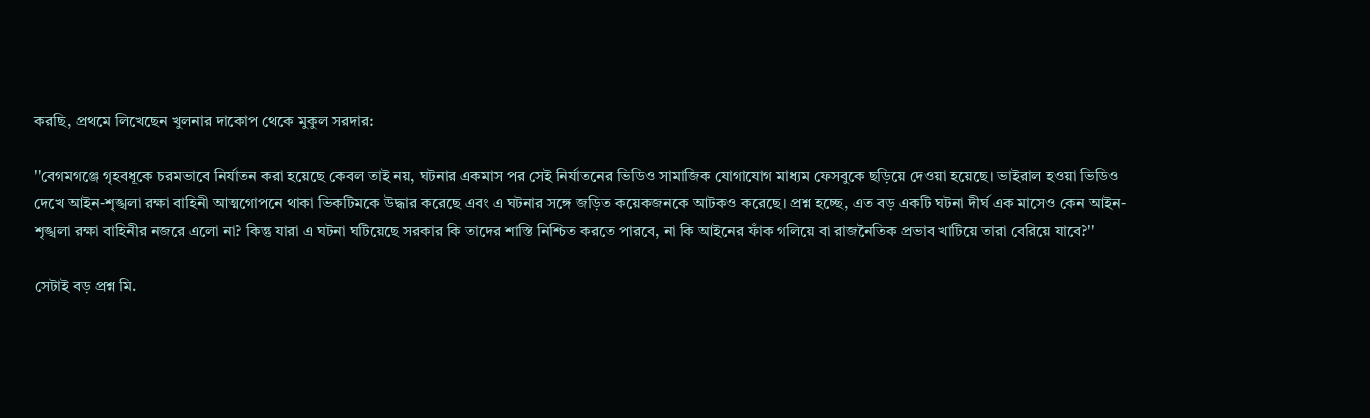করছি, প্রথমে লিখেছেন খুলনার দাকোপ থেকে মুকুল সরদার:

''বেগমগঞ্জে গৃহবধূকে চরমভাবে নির্যাতন করা হয়েছে কেবল তাই নয়, ঘটনার একমাস পর সেই নির্যাতনের ভিডিও সামাজিক যোগাযোগ মাধ্যম ফেসবুকে ছড়িয়ে দেওয়া হয়েছে। ভাইরাল হওয়া ভিডিও দেখে আইন-শৃঙ্খলা রক্ষা বাহিনী আত্মগোপনে থাকা ভিকটিমকে উদ্ধার করেছে এবং এ ঘটনার সঙ্গে জড়িত কয়েকজনকে আটকও করেছে। প্রশ্ন হচ্ছে, এত বড় একটি ঘটনা দীর্ঘ এক মাসেও কেন আইন-শৃঙ্খলা রক্ষা বাহিনীর নজরে এলো না? কিন্তু যারা এ ঘটনা ঘটিয়েছে সরকার কি তাদের শাস্তি নিশ্চিত করতে পারবে, না কি আইনের ফাঁক গলিয়ে বা রাজনৈতিক প্রভাব খাটিয়ে তারা বেরিয়ে যাবে?''

সেটাই বড় প্রশ্ন মি.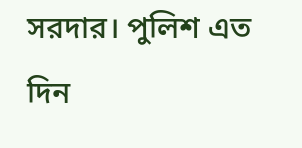সরদার। পুলিশ এত দিন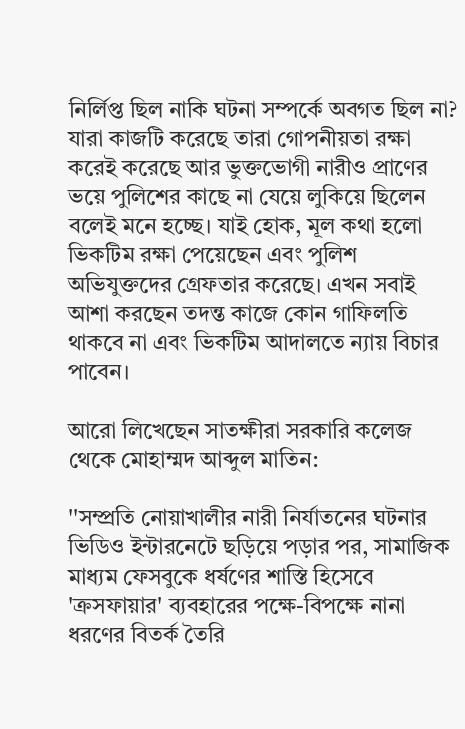নির্লিপ্ত ছিল নাকি ঘটনা সম্পর্কে অবগত ছিল না? যারা কাজটি করেছে তারা গোপনীয়তা রক্ষা করেই করেছে আর ভুক্তভোগী নারীও প্রাণের ভয়ে পুলিশের কাছে না যেয়ে লুকিয়ে ছিলেন বলেই মনে হচ্ছে। যাই হোক, মূল কথা হলো ভিকটিম রক্ষা পেয়েছেন এবং পুলিশ অভিযুক্তদের গ্রেফতার করেছে। এখন সবাই আশা করছেন তদন্ত কাজে কোন গাফিলতি থাকবে না এবং ভিকটিম আদালতে ন্যায় বিচার পাবেন।

আরো লিখেছেন সাতক্ষীরা সরকারি কলেজ থেকে মোহাম্মদ আব্দুল মাতিন:

''সম্প্রতি নোয়াখালীর নারী নির্যাতনের ঘটনার ভিডিও ইন্টারনেটে ছড়িয়ে পড়ার পর, সামাজিক মাধ্যম ফেসবুকে ধর্ষণের শাস্তি হিসেবে 'ক্রসফায়ার' ব্যবহারের পক্ষে-বিপক্ষে নানা ধরণের বিতর্ক তৈরি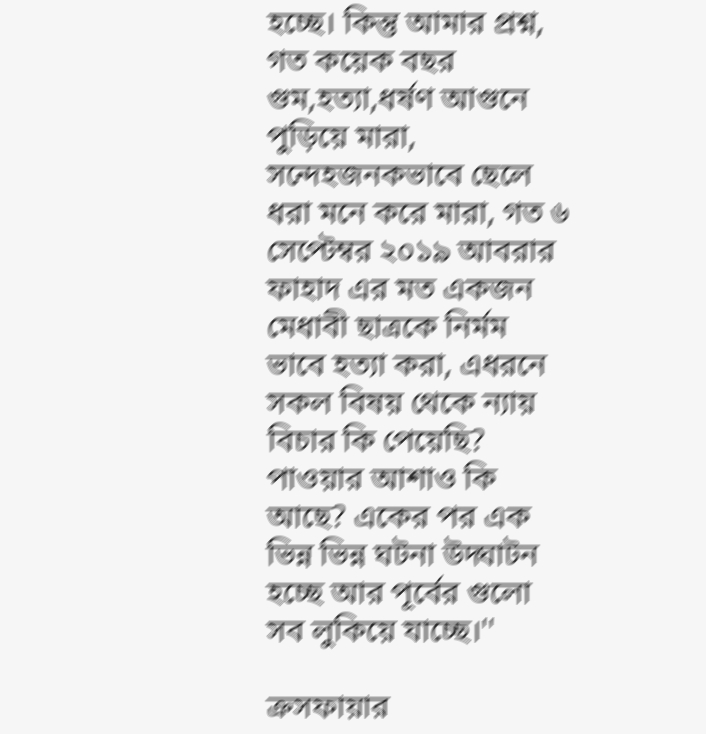হচ্ছে। কিন্তু আমার প্রশ্ন, গত কয়েক বছর গুম,হত্যা,ধর্ষণ আগুনে পুড়িয়ে মারা, সন্দেহজনকভাবে ছেলে ধরা মনে করে মারা, গত ৬ সেপ্টেম্বর ২০১৯ আবরার ফাহাদ এর মত একজন মেধাবী ছাত্রকে নির্মম ভাবে হত্যা করা, এধরনে সকল বিষয় থেকে ন্যায় বিচার কি পেয়েছি? পাওয়ার আশাও কি আছে? একের পর এক ভিন্ন ভিন্ন ঘটনা উদ্ঘাটন হচ্ছে আর পূর্বের গুলো সব লুকিয়ে যাচ্ছে।''

ক্রসফায়ার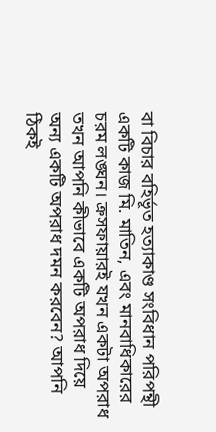বা বিচার বহির্ভূত হত্যাকাণ্ড সংবিধান পরিপন্থী একটি কাজ মি. মাতিন, এবং মানবাধিকারের চরম লঙ্ঘন। ক্রসফায়ারই যখন একটা অপরাধ তখন আপনি কীভাবে একটি অপরাধ দিয়ে অন্য একটি অপরাধ দমন করবেন? আপনি ঠিকই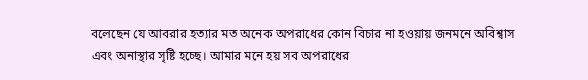বলেছেন যে আবরার হত্যার মত অনেক অপরাধের কোন বিচার না হওয়ায় জনমনে অবিশ্বাস এবং অনাস্থার সৃষ্টি হচ্ছে। আমার মনে হয় সব অপরাধের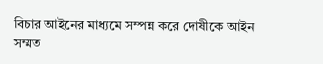বিচার আইনের মাধ্যমে সম্পন্ন করে দোষীকে আইন সম্মত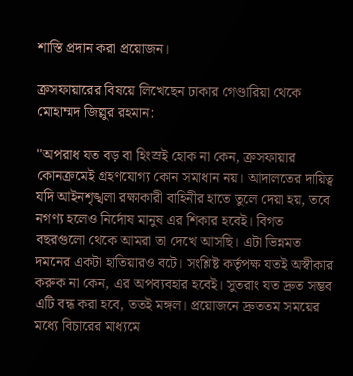শাস্তি প্রদান করা প্রয়োজন।

ক্রসফায়ারের বিষয়ে লিখেছেন ঢাকার গেণ্ডারিয়া থেকে মোহাম্মদ জিল্লুর রহমান:

''অপরাধ যত বড় বা হিংস্রই হোক না কেন, ক্রসফায়ার কোনক্রমেই গ্রহণযোগ্য কোন সমাধান নয়। আদালতের দায়িত্ব যদি আইনশৃঙ্খলা রক্ষাকারী বাহিনীর হাতে তুলে দেয়া হয়, তবে নগণ্য হলেও নির্দোষ মানুষ এর শিকার হবেই। বিগত বছরগুলো থেকে আমরা তা দেখে আসছি। এটা ভিন্নমত দমনের একটা হাতিয়ারও বটে। সংশ্লিষ্ট কর্তৃপক্ষ যতই অস্বীকার করুক না কেন, এর অপব্যবহার হবেই। সুতরাং যত দ্রুত সম্ভব এটি বন্ধ করা হবে, ততই মঙ্গল। প্রয়োজনে দ্রুততম সময়ের মধ্যে বিচারের মাধ্যমে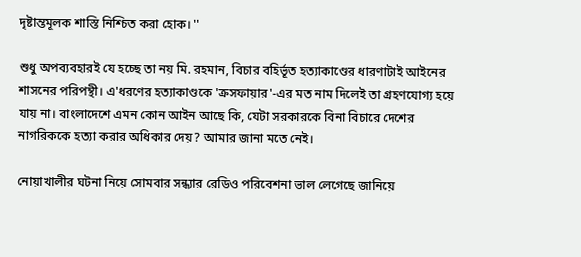দৃষ্টান্তমূলক শাস্তি নিশ্চিত করা হোক। ''

শুধু অপব্যবহারই যে হচ্ছে তা নয় মি. রহমান, বিচার বহির্ভূত হত্যাকাণ্ডের ধারণাটাই আইনের শাসনের পরিপন্থী। এ'ধরণের হত্যাকাণ্ডকে 'ক্রসফায়ার'-এর মত নাম দিলেই তা গ্রহণযোগ্য হয়ে যায় না। বাংলাদেশে এমন কোন আইন আছে কি, যেটা সরকারকে বিনা বিচারে দেশের নাগরিককে হত্যা করার অধিকার দেয়? আমার জানা মতে নেই।

নোয়াখালীর ঘটনা নিয়ে সোমবার সন্ধ্যার রেডিও পরিবেশনা ভাল লেগেছে জানিয়ে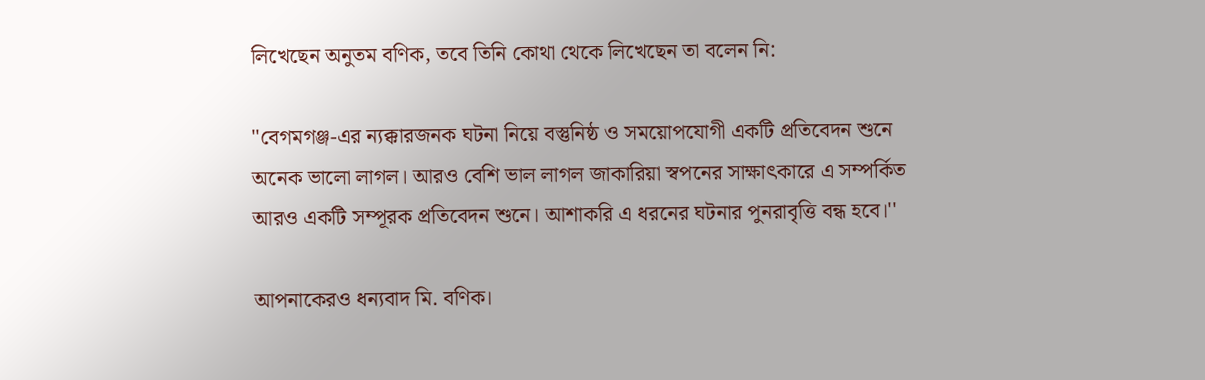লিখেছেন অনুতম বণিক, তবে তিনি কোথা থেকে লিখেছেন তা বলেন নি:

''বেগমগঞ্জ-এর ন্যক্কারজনক ঘটনা নিয়ে বস্তুনিষ্ঠ ও সময়োপযোগী একটি প্রতিবেদন শুনে অনেক ভালো লাগল। আরও বেশি ভাল লাগল জাকারিয়া স্বপনের সাক্ষাৎকারে এ সম্পর্কিত আরও একটি সম্পূরক প্রতিবেদন শুনে। আশাকরি এ ধরনের ঘটনার পুনরাবৃত্তি বন্ধ হবে।''

আপনাকেরও ধন্যবাদ মি. বণিক।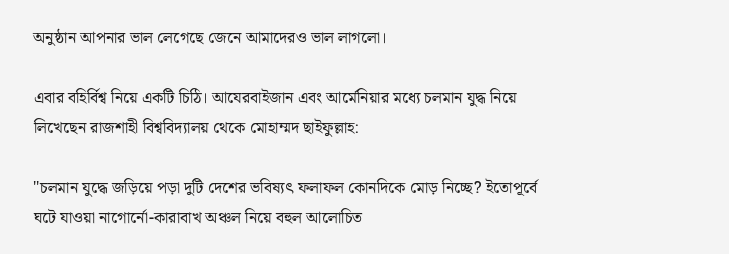অনুষ্ঠান আপনার ভাল লেগেছে জেনে আমাদেরও ভাল লাগলো।

এবার বহির্বিশ্ব নিয়ে একটি চিঠি। আযেরবাইজান এবং আর্মেনিয়ার মধ্যে চলমান যুদ্ধ নিয়ে লিখেছেন রাজশাহী বিশ্ববিদ্যালয় থেকে মোহাম্মদ ছাইফুল্লাহ:

''চলমান যুদ্ধে জড়িয়ে পড়া দুটি দেশের ভবিষ্যৎ ফলাফল কোনদিকে মোড় নিচ্ছে? ইতোপূর্বে ঘটে যাওয়া নাগোর্নো-কারাবাখ অঞ্চল নিয়ে বহুল আলোচিত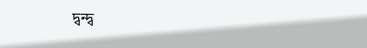দ্বন্দ্ব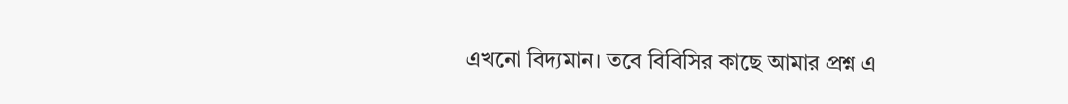এখনো বিদ্যমান। তবে বিবিসির কাছে আমার প্রশ্ন এ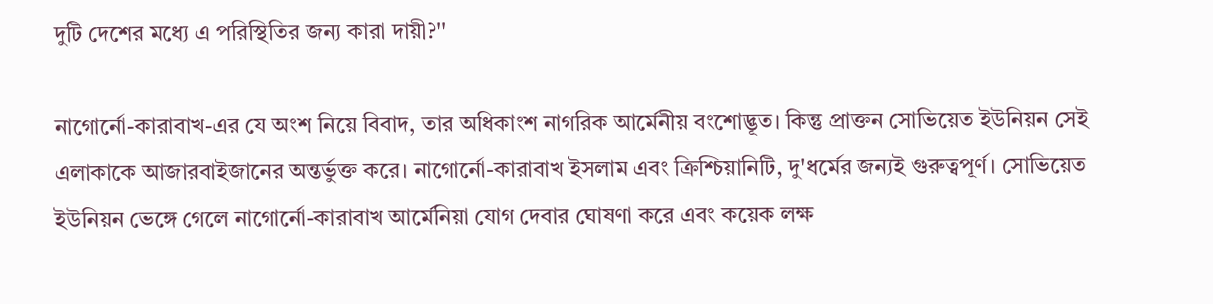দুটি দেশের মধ্যে এ পরিস্থিতির জন্য কারা দায়ী?''

নাগোর্নো-কারাবাখ-এর যে অংশ নিয়ে বিবাদ, তার অধিকাংশ নাগরিক আর্মেনীয় বংশোদ্ভূত। কিন্তু প্রাক্তন সোভিয়েত ইউনিয়ন সেই এলাকাকে আজারবাইজানের অন্তর্ভুক্ত করে। নাগোর্নো-কারাবাখ ইসলাম এবং ক্রিশ্চিয়ানিটি, দু'ধর্মের জন্যই গুরুত্বপূর্ণ। সোভিয়েত ইউনিয়ন ভেঙ্গে গেলে নাগোর্নো-কারাবাখ আর্মেনিয়া যোগ দেবার ঘোষণা করে এবং কয়েক লক্ষ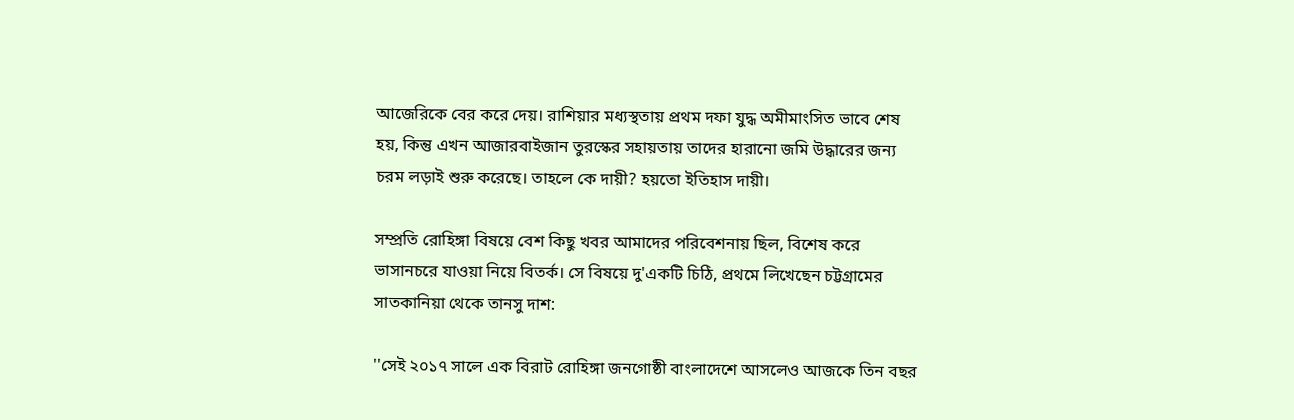আজেরিকে বের করে দেয়। রাশিয়ার মধ্যস্থতায় প্রথম দফা যুদ্ধ অমীমাংসিত ভাবে শেষ হয়, কিন্তু এখন আজারবাইজান তুরস্কের সহায়তায় তাদের হারানো জমি উদ্ধারের জন্য চরম লড়াই শুরু করেছে। তাহলে কে দায়ী? হয়তো ইতিহাস দায়ী।

সম্প্রতি রোহিঙ্গা বিষয়ে বেশ কিছু খবর আমাদের পরিবেশনায় ছিল, বিশেষ করে ভাসানচরে যাওয়া নিয়ে বিতর্ক। সে বিষয়ে দু'একটি চিঠি, প্রথমে লিখেছেন চট্টগ্রামের সাতকানিয়া থেকে তানসু দাশ:

''সেই ২০১৭ সালে এক বিরাট রোহিঙ্গা জনগোষ্ঠী বাংলাদেশে আসলেও আজকে তিন বছর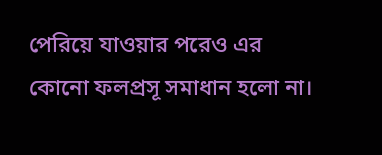পেরিয়ে যাওয়ার পরেও এর কোনো ফলপ্রসূ সমাধান হলো না।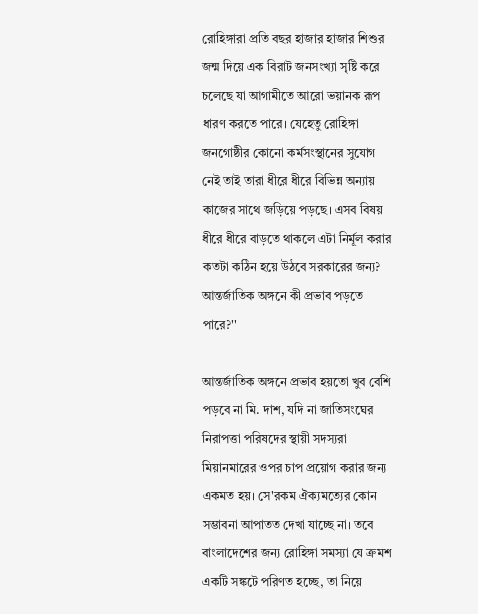রোহিঙ্গারা প্রতি বছর হাজার হাজার শিশুর জন্ম দিয়ে এক বিরাট জনসংখ্যা সৃষ্টি করে চলেছে যা আগামীতে আরো ভয়ানক রূপ ধারণ করতে পারে। যেহেতু রোহিঙ্গা জনগোষ্ঠীর কোনো কর্মসংস্থানের সুযোগ নেই তাই তারা ধীরে ধীরে বিভিন্ন অন্যায় কাজের সাথে জড়িয়ে পড়ছে। এসব বিষয় ধীরে ধীরে বাড়তে থাকলে এটা নির্মূল করার কতটা কঠিন হয়ে উঠবে সরকারের জন্য? আন্তর্জাতিক অঙ্গনে কী প্রভাব পড়তে পারে?''

আন্তর্জাতিক অঙ্গনে প্রভাব হয়তো খুব বেশি পড়বে না মি. দাশ, যদি না জাতিসংঘের নিরাপত্তা পরিষদের স্থায়ী সদস্যরা মিয়ানমারের ওপর চাপ প্রয়োগ করার জন্য একমত হয়। সে'রকম ঐক্যমত্যের কোন সম্ভাবনা আপাতত দেখা যাচ্ছে না। তবে বাংলাদেশের জন্য রোহিঙ্গা সমস্যা যে ক্রমশ একটি সঙ্কটে পরিণত হচ্ছে, তা নিয়ে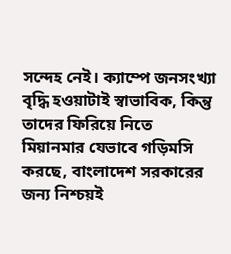সন্দেহ নেই। ক্যাম্পে জনসংখ্যা বৃদ্ধি হওয়াটাই স্বাভাবিক, কিন্তু তাদের ফিরিয়ে নিতে মিয়ানমার যেভাবে গড়িমসি করছে, বাংলাদেশ সরকারের জন্য নিশ্চয়ই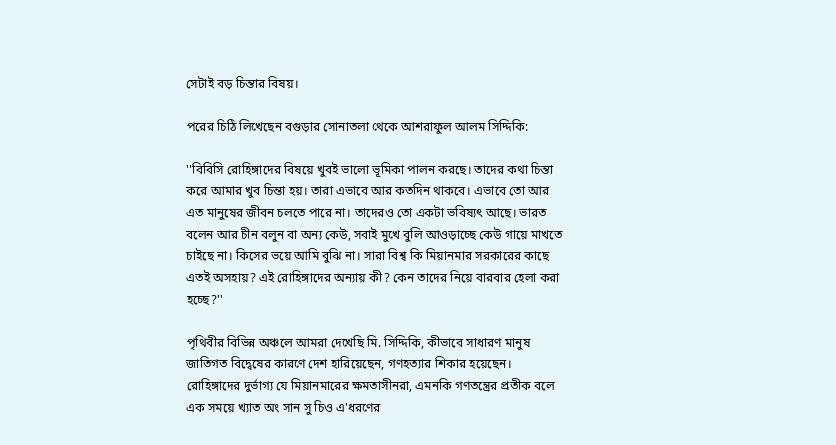সেটাই বড় চিন্তার বিষয়।

পরের চিঠি লিখেছেন বগুড়ার সোনাতলা থেকে আশরাফুল আলম সিদ্দিকি:

''বিবিসি রোহিঙ্গাদের বিষয়ে খুবই ভালো ভূমিকা পালন করছে। তাদের কথা চিন্তা করে আমার খুব চিন্তা হয়। তারা এভাবে আর কতদিন থাকবে। এভাবে তো আর এত মানুষের জীবন চলতে পারে না। তাদেরও তো একটা ভবিষ্যৎ আছে। ভারত বলেন আর চীন বলুন বা অন্য কেউ, সবাই মুখে বুলি আওড়াচ্ছে কেউ গায়ে মাখতে চাইছে না। কিসের ভয়ে আমি বুঝি না। সারা বিশ্ব কি মিয়ানমার সরকারের কাছে এতই অসহায়? এই রোহিঙ্গাদের অন্যায় কী? কেন তাদের নিয়ে বারবার হেলা করা হচ্ছে?''

পৃথিবীর বিভিন্ন অঞ্চলে আমরা দেখেছি মি. সিদ্দিকি, কীভাবে সাধারণ মানুষ জাতিগত বিদ্বেষের কারণে দেশ হারিয়েছেন, গণহত্যার শিকার হয়েছেন। রোহিঙ্গাদের দুর্ভাগ্য যে মিয়ানমারের ক্ষমতাসীনরা, এমনকি গণতন্ত্রের প্রতীক বলে এক সময়ে খ্যাত অং সান সু চিও এ'ধরণের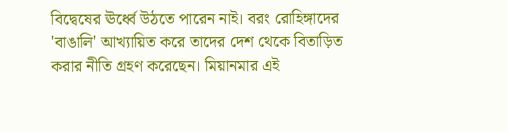বিদ্বেষের ঊর্ধ্বে উঠতে পারেন নাই। বরং রোহিঙ্গাদের 'বাঙালি' আখ্যায়িত করে তাদের দেশ থেকে বিতাড়িত করার নীতি গ্রহণ করেছেন। মিয়ানমার এই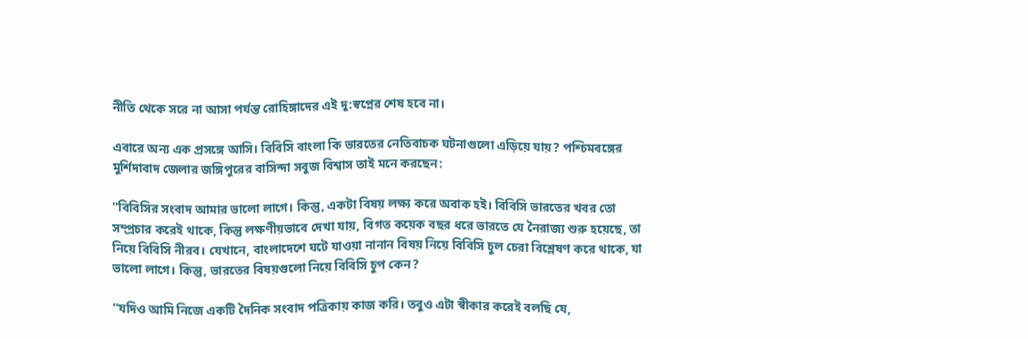নীতি থেকে সরে না আসা পর্যন্ত রোহিঙ্গাদের এই দু:স্বপ্নের শেষ হবে না।

এবারে অন্য এক প্রসঙ্গে আসি। বিবিসি বাংলা কি ভারতের নেতিবাচক ঘটনাগুলো এড়িয়ে যায়? পশ্চিমবঙ্গের মুর্শিদাবাদ জেলার জঙ্গিপুরের বাসিন্দা সবুজ বিশ্বাস তাই মনে করছেন:

''বিবিসির সংবাদ আমার ভালো লাগে। কিন্তু, একটা বিষয় লক্ষ্য করে অবাক হই। বিবিসি ভারতের খবর তো সম্প্রচার করেই থাকে, কিন্তু লক্ষণীয়ভাবে দেখা যায়, বিগত কয়েক বছর ধরে ভারতে যে নৈরাজ্য শুরু হয়েছে, তা নিয়ে বিবিসি নীরব। যেখানে, বাংলাদেশে ঘটে যাওয়া নানান বিষয় নিয়ে বিবিসি চুল চেরা বিশ্লেষণ করে থাকে, যা ভালো লাগে। কিন্তু, ভারতের বিষয়গুলো নিয়ে বিবিসি চুপ কেন?

''যদিও আমি নিজে একটি দৈনিক সংবাদ পত্রিকায় কাজ করি। তবুও এটা স্বীকার করেই বলছি যে,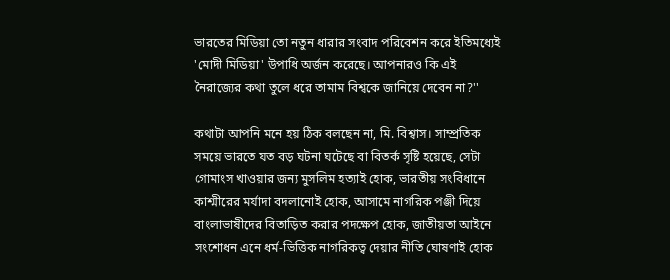ভারতের মিডিয়া তো নতুন ধারার সংবাদ পরিবেশন করে ইতিমধ্যেই 'মোদী মিডিয়া' উপাধি অর্জন করেছে। আপনারও কি এই নৈরাজ্যের কথা তুলে ধরে তামাম বিশ্বকে জানিয়ে দেবেন না?''

কথাটা আপনি মনে হয় ঠিক বলছেন না, মি. বিশ্বাস। সাম্প্রতিক সময়ে ভারতে যত বড় ঘটনা ঘটেছে বা বিতর্ক সৃষ্টি হয়েছে, সেটা গোমাংস খাওয়ার জন্য মুসলিম হত্যাই হোক, ভারতীয় সংবিধানে কাশ্মীরের মর্যাদা বদলানোই হোক, আসামে নাগরিক পঞ্জী দিয়ে বাংলাভাষীদের বিতাড়িত করার পদক্ষেপ হোক, জাতীয়তা আইনে সংশোধন এনে ধর্ম-ভিত্তিক নাগরিকত্ব দেয়ার নীতি ঘোষণাই হোক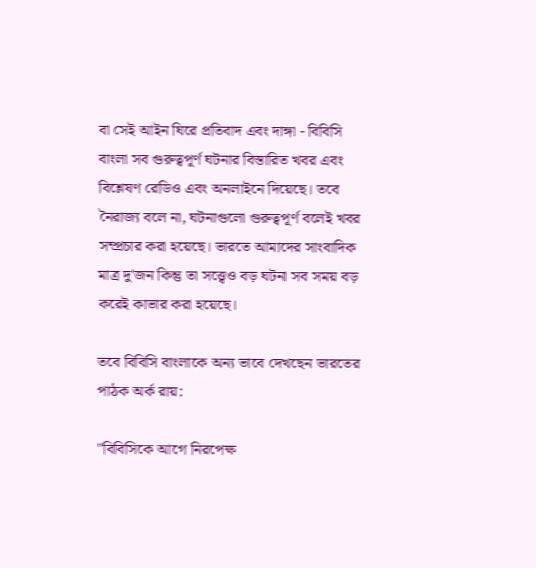বা সেই আইন ঘিরে প্রতিবাদ এবং দাঙ্গা - বিবিসি বাংলা সব গুরুত্বপূর্ণ ঘটনার বিস্তারিত খবর এবং বিশ্লেষণ রেডিও এবং অনলাইনে দিয়েছে। তবে নৈরাজ্য বলে না, ঘটনাগুলো গুরুত্বপূর্ণ বলেই খবর সম্প্রচার করা হয়েছে। ভারতে আমাদের সাংবাদিক মাত্র দু'জন কিন্তু তা সত্ত্বেও বড় ঘটনা সব সময় বড় করেই কাভার করা হয়েছে।

তবে বিবিসি বাংলাকে অন্য ভাবে দেখছেন ভারতের পাঠক অর্ক রায়:

''বিবিসিকে আগে নিরপেক্ষ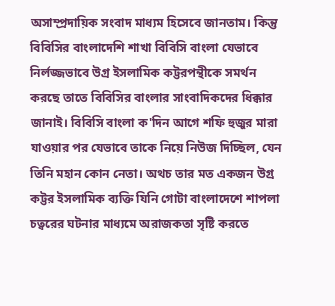অসাম্প্রদায়িক সংবাদ মাধ্যম হিসেবে জানতাম। কিন্তু বিবিসির বাংলাদেশি শাখা বিবিসি বাংলা যেভাবে নির্লজ্জভাবে উগ্র ইসলামিক কট্টরপন্থীকে সমর্থন করছে তাতে বিবিসির বাংলার সাংবাদিকদের ধিক্কার জানাই। বিবিসি বাংলা ক'দিন আগে শফি হুজুর মারা যাওয়ার পর যেভাবে তাকে নিয়ে নিউজ দিচ্ছিল, যেন তিনি মহান কোন নেতা। অথচ তার মত একজন উগ্র কট্টর ইসলামিক ব্যক্তি যিনি গোটা বাংলাদেশে শাপলা চত্বরের ঘটনার মাধ্যমে অরাজকতা সৃষ্টি করতে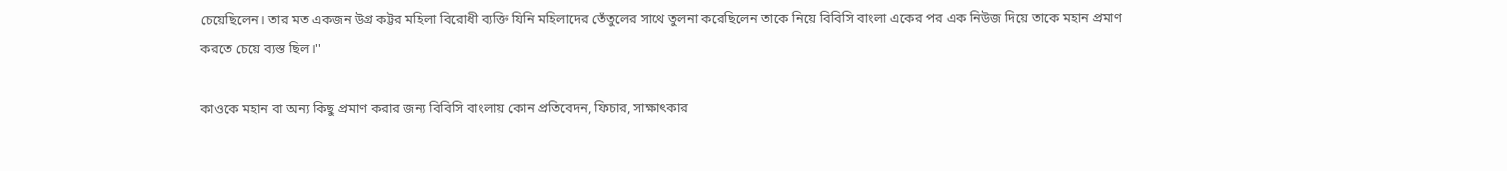চেয়েছিলেন। তার মত একজন উগ্র কট্টর মহিলা বিরোধী ব্যক্তি যিনি মহিলাদের তেঁতুলের সাথে তুলনা করেছিলেন তাকে নিয়ে বিবিসি বাংলা একের পর এক নিউজ দিয়ে তাকে মহান প্রমাণ করতে চেয়ে ব্যস্ত ছিল।''

কাওকে মহান বা অন্য কিছু প্রমাণ করার জন্য বিবিসি বাংলায় কোন প্রতিবেদন, ফিচার, সাক্ষাৎকার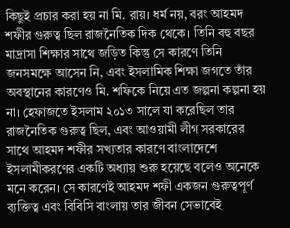কিছুই প্রচার করা হয় না মি. রায়। ধর্ম নয়, বরং আহমদ শফীর গুরুত্ব ছিল রাজনৈতিক দিক থেকে। তিনি বহু বছর মাদ্রাসা শিক্ষার সাথে জড়িত কিন্তু সে কারণে তিনি জনসমক্ষে আসেন নি, এবং ইসলামিক শিক্ষা জগতে তাঁর অবস্থানের কারণেও মি. শফিকে নিয়ে এত জল্পনা কল্পনা হয় না। হেফাজতে ইসলাম ২০১৩ সালে যা করেছিল তার রাজনৈতিক গুরুত্ব ছিল, এবং আওয়ামী লীগ সরকারের সাথে আহমদ শফীর সখ্যতার কারণে বাংলাদেশে ইসলামীকরণের একটি অধ্যায় শুরু হয়েছে বলেও অনেকে মনে করেন। সে কারণেই আহমদ শফী একজন গুরুত্বপূর্ণ ব্যক্তিত্ব এবং বিবিসি বাংলায় তার জীবন সেভাবেই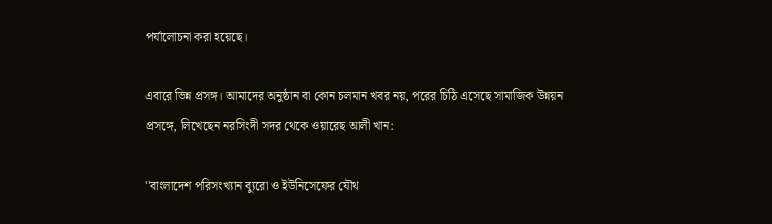পর্যালোচনা করা হয়েছে।

এবারে ভিন্ন প্রসঙ্গ। আমাদের অনুষ্ঠান বা কোন চলমান খবর নয়, পরের চিঠি এসেছে সামাজিক উন্নয়ন প্রসঙ্গে, লিখেছেন নরসিংদী সদর থেকে ওয়ারেছ আলী খান:

''বাংলাদেশ পরিসংখ্যান ব্যুরো ও ইউনিসেফের যৌথ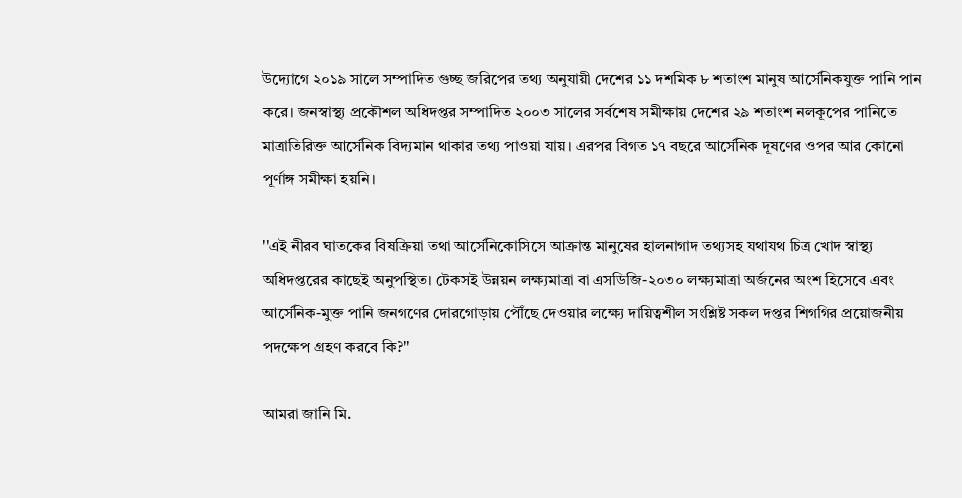উদ্যোগে ২০১৯ সালে সম্পাদিত গুচ্ছ জরিপের তথ্য অনুযায়ী দেশের ১১ দশমিক ৮ শতাংশ মানুষ আর্সেনিকযুক্ত পানি পান করে। জনস্বাস্থ্য প্রকৌশল অধিদপ্তর সম্পাদিত ২০০৩ সালের সর্বশেষ সমীক্ষায় দেশের ২৯ শতাংশ নলকূপের পানিতে মাত্রাতিরিক্ত আর্সেনিক বিদ্যমান থাকার তথ্য পাওয়া যায়। এরপর বিগত ১৭ বছরে আর্সেনিক দূষণের ওপর আর কোনো পূর্ণাঙ্গ সমীক্ষা হয়নি।

''এই নীরব ঘাতকের বিষক্রিয়া তথা আর্সেনিকোসিসে আক্রান্ত মানুষের হালনাগাদ তথ্যসহ যথাযথ চিত্র খোদ স্বাস্থ্য অধিদপ্তরের কাছেই অনুপস্থিত। টেকসই উন্নয়ন লক্ষ্যমাত্রা বা এসডিজি-২০৩০ লক্ষ্যমাত্রা অর্জনের অংশ হিসেবে এবং আর্সেনিক-মুক্ত পানি জনগণের দোরগোড়ায় পৌঁছে দেওয়ার লক্ষ্যে দায়িত্বশীল সংশ্লিষ্ট সকল দপ্তর শিগগির প্রয়োজনীয় পদক্ষেপ গ্রহণ করবে কি?''

আমরা জানি মি.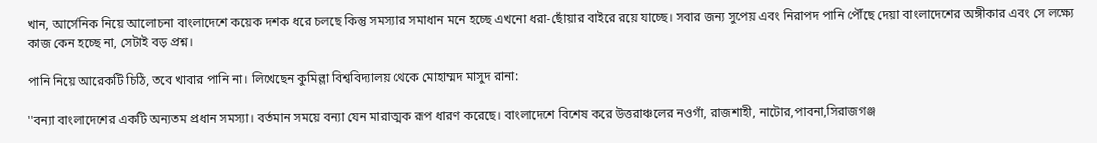খান, আর্সেনিক নিয়ে আলোচনা বাংলাদেশে কয়েক দশক ধরে চলছে কিন্তু সমস্যার সমাধান মনে হচ্ছে এখনো ধরা-ছোঁয়ার বাইরে রয়ে যাচ্ছে। সবার জন্য সুপেয় এবং নিরাপদ পানি পৌঁছে দেয়া বাংলাদেশের অঙ্গীকার এবং সে লক্ষ্যে কাজ কেন হচ্ছে না, সেটাই বড় প্রশ্ন।

পানি নিয়ে আরেকটি চিঠি, তবে খাবার পানি না। লিখেছেন কুমিল্লা বিশ্ববিদ্যালয় থেকে মোহাম্মদ মাসুদ রানা:

''বন্যা বাংলাদেশের একটি অন্যতম প্রধান সমস্যা। বর্তমান সময়ে বন্যা যেন মারাত্মক রূপ ধারণ করেছে। বাংলাদেশে বিশেষ করে উত্তরাঞ্চলের নওগাঁ, রাজশাহী, নাটোর,পাবনা,সিরাজগঞ্জ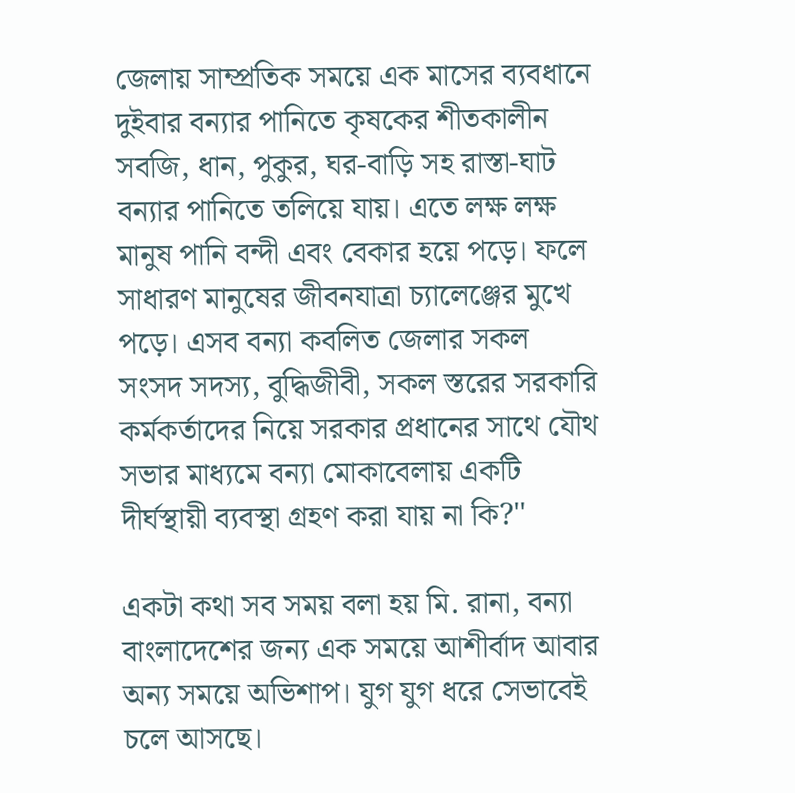জেলায় সাম্প্রতিক সময়ে এক মাসের ব্যবধানে দুইবার বন্যার পানিতে কৃষকের শীতকালীন সবজি, ধান, পুকুর, ঘর-বাড়ি সহ রাস্তা-ঘাট বন্যার পানিতে তলিয়ে যায়। এতে লক্ষ লক্ষ মানুষ পানি বন্দী এবং বেকার হয়ে পড়ে। ফলে সাধারণ মানুষের জীবনযাত্রা চ্যালেঞ্জের মুখে পড়ে। এসব বন্যা কবলিত জেলার সকল সংসদ সদস্য, বুদ্ধিজীবী, সকল স্তরের সরকারি কর্মকর্তাদের নিয়ে সরকার প্রধানের সাথে যৌথ সভার মাধ্যমে বন্যা মোকাবেলায় একটি দীর্ঘস্থায়ী ব্যবস্থা গ্রহণ করা যায় না কি?''

একটা কথা সব সময় বলা হয় মি. রানা, বন্যা বাংলাদেশের জন্য এক সময়ে আশীর্বাদ আবার অন্য সময়ে অভিশাপ। যুগ যুগ ধরে সেভাবেই চলে আসছে।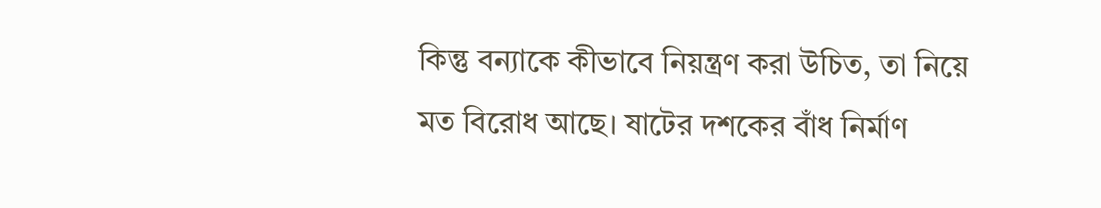কিন্তু বন্যাকে কীভাবে নিয়ন্ত্রণ করা উচিত, তা নিয়ে মত বিরোধ আছে। ষাটের দশকের বাঁধ নির্মাণ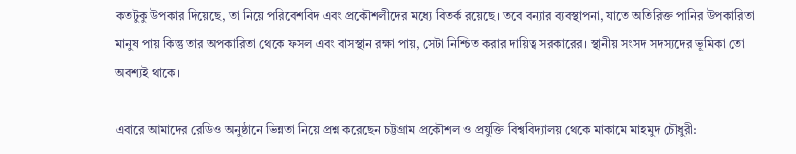কতটুকু উপকার দিয়েছে, তা নিয়ে পরিবেশবিদ এবং প্রকৌশলীদের মধ্যে বিতর্ক রয়েছে। তবে বন্যার ব্যবস্থাপনা, যাতে অতিরিক্ত পানির উপকারিতা মানুষ পায় কিন্তু তার অপকারিতা থেকে ফসল এবং বাসস্থান রক্ষা পায়, সেটা নিশ্চিত করার দায়িত্ব সরকারের। স্থানীয় সংসদ সদস্যদের ভূমিকা তো অবশ্যই থাকে।

এবারে আমাদের রেডিও অনুষ্ঠানে ভিন্নতা নিয়ে প্রশ্ন করেছেন চট্টগ্রাম প্রকৌশল ও প্রযুক্তি বিশ্ববিদ্যালয় থেকে মাকামে মাহমুদ চৌধুরী: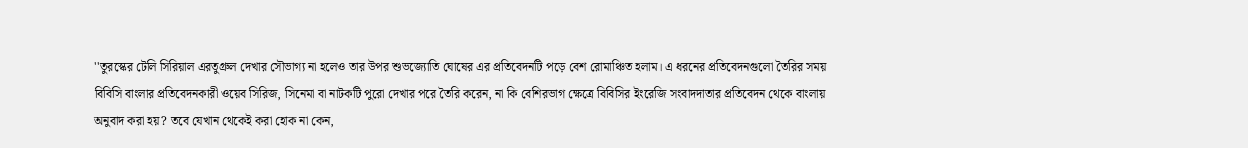''তুরস্কের টেলি সিরিয়াল এরতুগ্রুল দেখার সৌভাগ্য না হলেও তার উপর শুভজ্যোতি ঘোষের এর প্রতিবেদনটি পড়ে বেশ রোমাঞ্চিত হলাম। এ ধরনের প্রতিবেদনগুলো তৈরির সময় বিবিসি বাংলার প্রতিবেদনকারী ওয়েব সিরিজ, সিনেমা বা নাটকটি পুরো দেখার পরে তৈরি করেন, না কি বেশিরভাগ ক্ষেত্রে বিবিসির ইংরেজি সংবাদদাতার প্রতিবেদন থেকে বাংলায় অনুবাদ করা হয়? তবে যেখান থেকেই করা হোক না কেন,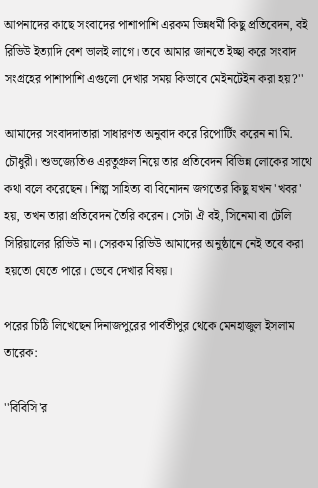আপনাদের কাছে সংবাদের পাশাপাশি এরকম ভিন্নধর্মী কিছু প্রতিবেদন, বই রিভিউ ইত্যাদি বেশ ভালই লাগে। তবে আমার জানতে ইচ্ছা করে সংবাদ সংগ্রহের পাশাপাশি এগুলো দেখার সময় কিভাবে মেইনটেইন করা হয়?''

আমাদের সংবাদদাতারা সাধারণত অনুবাদ করে রিপোর্টিং করেন না মি. চৌধুরী। শুভজ্যেতিও এরতুগ্রুল নিয়ে তার প্রতিবেদন বিভিন্ন লোকের সাথে কথা বলে করেছেন। শিল্প সাহিত্য বা বিনোদন জগতের কিছু যখন 'খবর' হয়, তখন তারা প্রতিবেদন তৈরি করেন। সেটা ঐ বই, সিনেমা বা টেলি সিরিয়ালের রিভিউ না। সেরকম রিভিউ আমাদের অনুষ্ঠানে নেই তবে করা হয়তো যেতে পারে। ভেবে দেখার বিষয়।

পরের চিঠি লিখেছেন দিনাজপুরের পার্বতীপুর থেকে মেনহাজুল ইসলাম তারেক:

''বিবিসি'র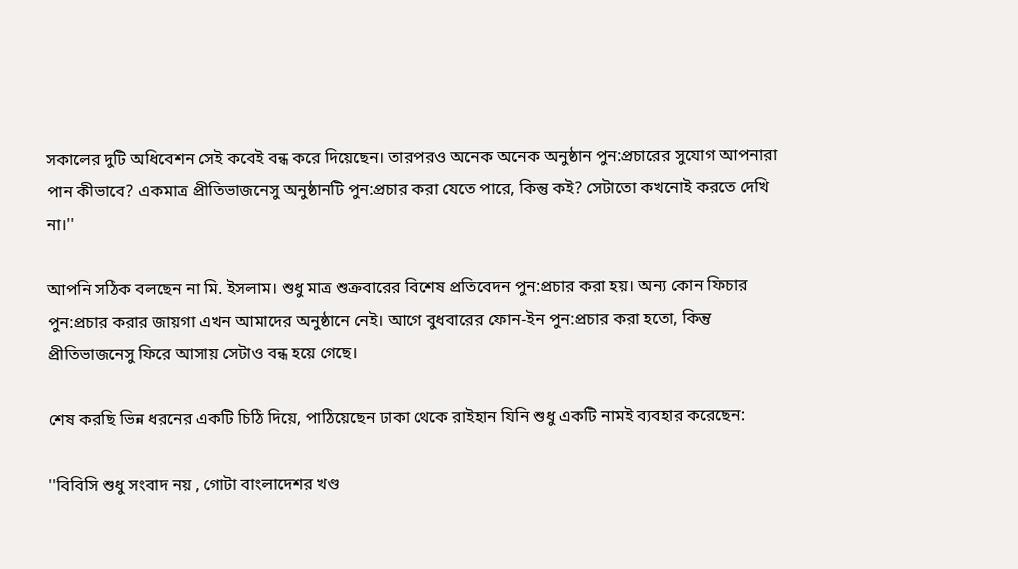সকালের দুটি অধিবেশন সেই কবেই বন্ধ করে দিয়েছেন। তারপরও অনেক অনেক অনুষ্ঠান পুন:প্রচারের সুযোগ আপনারা পান কীভাবে? একমাত্র প্রীতিভাজনেসু অনুষ্ঠানটি পুন:প্রচার করা যেতে পারে, কিন্তু কই? সেটাতো কখনোই করতে দেখি না।''

আপনি সঠিক বলছেন না মি. ইসলাম। শুধু মাত্র শুক্রবারের বিশেষ প্রতিবেদন পুন:প্রচার করা হয়। অন্য কোন ফিচার পুন:প্রচার করার জায়গা এখন আমাদের অনুষ্ঠানে নেই। আগে বুধবারের ফোন-ইন পুন:প্রচার করা হতো, কিন্তু প্রীতিভাজনেসু ফিরে আসায় সেটাও বন্ধ হয়ে গেছে।

শেষ করছি ভিন্ন ধরনের একটি চিঠি দিয়ে, পাঠিয়েছেন ঢাকা থেকে রাইহান যিনি শুধু একটি নামই ব্যবহার করেছেন:

''বিবিসি শুধু সংবাদ নয় , গোটা বাংলাদেশর খণ্ড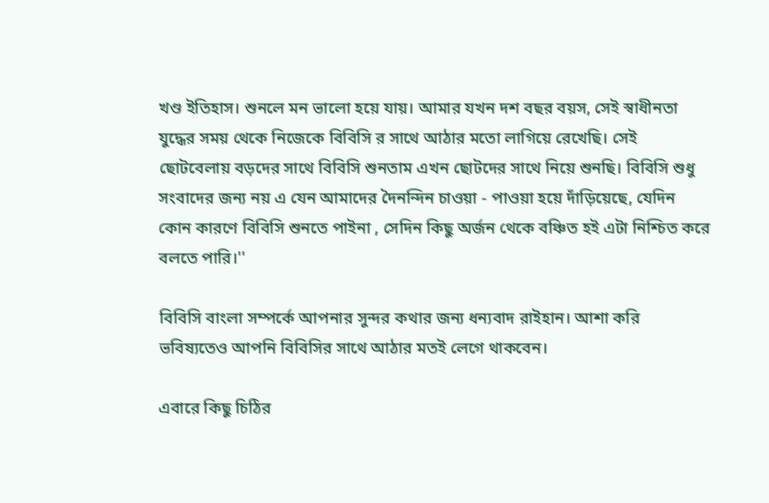খণ্ড ইতিহাস। শুনলে মন ভালো হয়ে যায়। আমার যখন দশ বছর বয়স, সেই স্বাধীনতা যুদ্ধের সময় থেকে নিজেকে বিবিসি র সাথে আঠার মতো লাগিয়ে রেখেছি। সেই ছোটবেলায় বড়দের সাথে বিবিসি শুনতাম এখন ছোটদের সাথে নিয়ে শুনছি। বিবিসি শুধু সংবাদের জন্য নয় এ যেন আমাদের দৈনন্দিন চাওয়া - পাওয়া হয়ে দাঁড়িয়েছে, যেদিন কোন কারণে বিবিসি শুনতে পাইনা , সেদিন কিছু অর্জন থেকে বঞ্চিত হই এটা নিশ্চিত করে বলতে পারি।''

বিবিসি বাংলা সম্পর্কে আপনার সুন্দর কথার জন্য ধন্যবাদ রাইহান। আশা করি ভবিষ্যতেও আপনি বিবিসির সাথে আঠার মতই লেগে থাকবেন।

এবারে কিছু চিঠির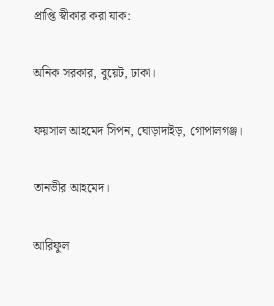প্রাপ্তি স্বীকার করা যাক:

অনিক সরকার, বুয়েট, ঢাকা।

ফয়সাল আহমেদ সিপন, ঘোড়াদাইড়, গোপালগঞ্জ।

তানভীর আহমেদ।

আরিফুল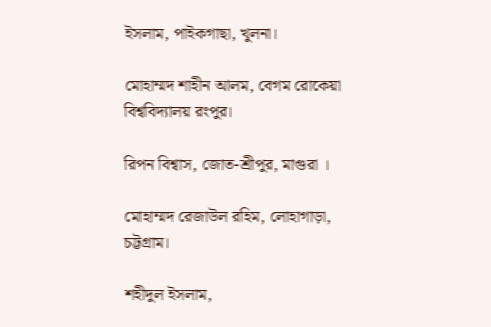ইসলাম, পাইকগাছা, খুলনা।

মোহাম্মদ শাহীন আলম, বেগম রোকেয়া বিশ্ববিদ্যালয় রংপুর।

রিপন বিশ্বাস, জোত-শ্রীপুর, মাগুরা ।

মোহাম্মদ রেজাউল রহিম, লোহাগাড়া, চট্টগ্রাম।

শহীদুল ইসলাম,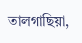তালগাছিয়া,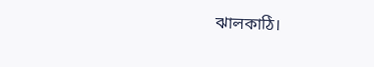ঝালকাঠি।